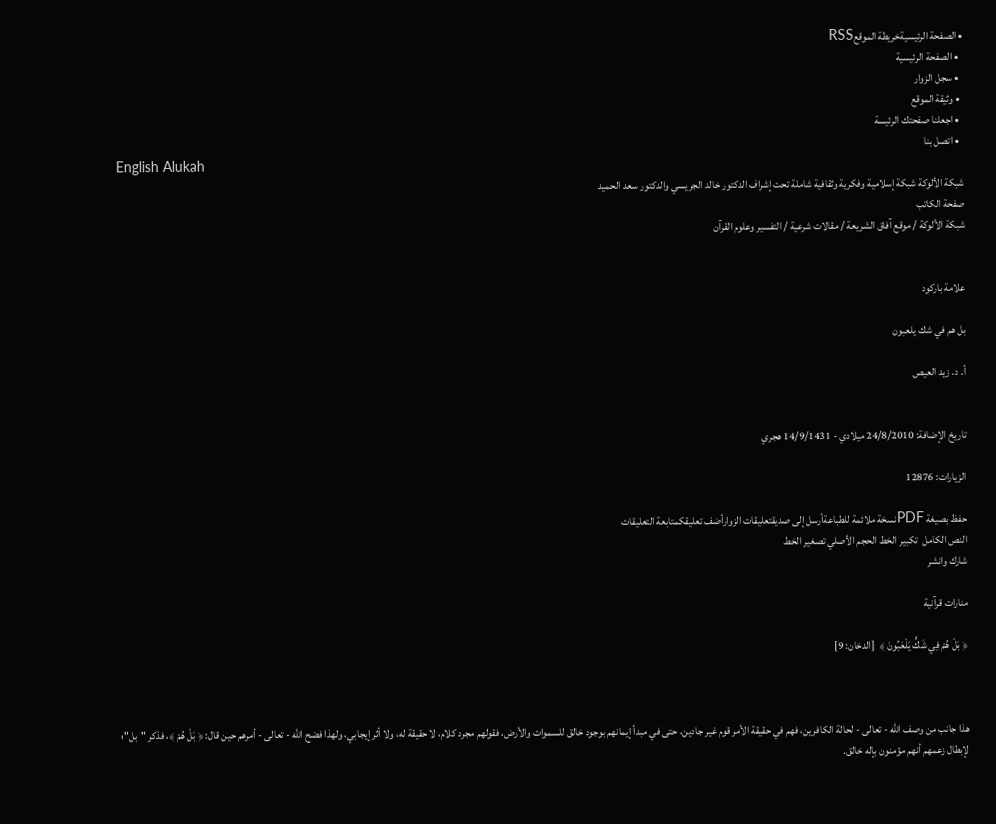• الصفحة الرئيسيةخريطة الموقعRSS
  • الصفحة الرئيسية
  • سجل الزوار
  • وثيقة الموقع
  • اجعلنا صفحتك الرئيسة
  • اتصل بنا
English Alukah
شبكة الألوكة شبكة إسلامية وفكرية وثقافية شاملة تحت إشراف الدكتور خالد الجريسي والدكتور سعد الحميد
صفحة الكاتب
شبكة الألوكة / موقع آفاق الشريعة / مقالات شرعية / التفسير وعلوم القرآن


علامة باركود

بل هم في شك يلعبون

أ. د. زيد العيص


تاريخ الإضافة: 24/8/2010 ميلادي - 14/9/1431 هجري

الزيارات: 12876

حفظ بصيغة PDFنسخة ملائمة للطباعةأرسل إلى صديقتعليقات الزوارأضف تعليقكمتابعة التعليقات
النص الكامل  تكبير الخط الحجم الأصلي تصغير الخط
شارك وانشر

منارات قرآنية

﴿ بَلْ هُمْ فِي شَكٍّ يَلْعَبُونَ ﴾  [الدخان: 9]



هذا جانب من وصف الله - تعالى - لحالة الكافرين، فهم في حقيقة الأمر قوم غير جادين، حتى في مبدأ إيمانهم بوجود خالق للسموات والأرض، فقولهم مجرد كلام، لا حقيقة له، ولا أثر إيجابي، ولهذا فضح الله - تعالى - أمرهم حين قال: ﴿ بَلْ هُمْ ﴾، فذكر "بل"؛ لإبطال زعمهم أنهم مؤمنون بإله خالق.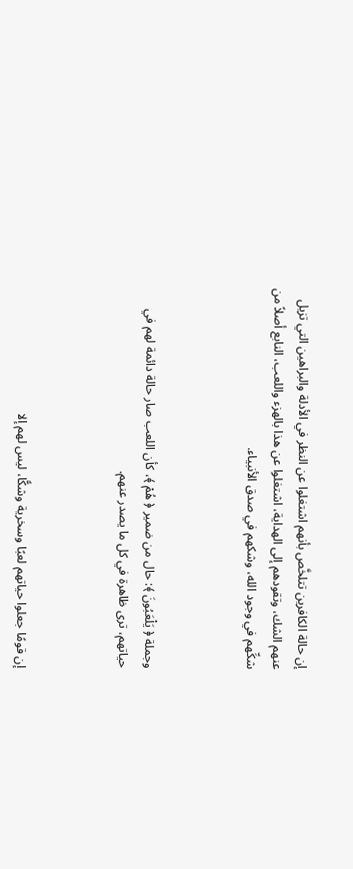إن حالة الكافرين تتلخَّص بأنهم اشتغلوا عن النظر في الأدلة والبراهين التي تزيل عنهم الشك، وتقودهم إلى الهداية، اشتغلوا عن هذا بالهزء واللعب، النابع أصلاً من شكِّهم في وجود الله، وشكهم في صدق الأنبياء.



وجملة ﴿ يَلْعَبُونَ ﴾: حال من ضمير ﴿ هُمْ ﴾، كأن اللعب صار حالة دائمة لهم في حياتهم، ترى ظاهرة في كل ما يصدر عنهم.



إن قومًا جعلوا حياتهم لعبًا وسخرية وشكًّا، ليس لهم إلا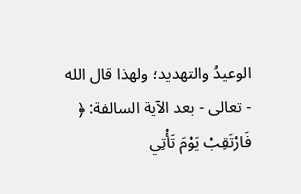الوعيدُ والتهديد؛ ولهذا قال الله - تعالى - بعد الآية السالفة: ﴿ فَارْتَقِبْ يَوْمَ تَأْتِي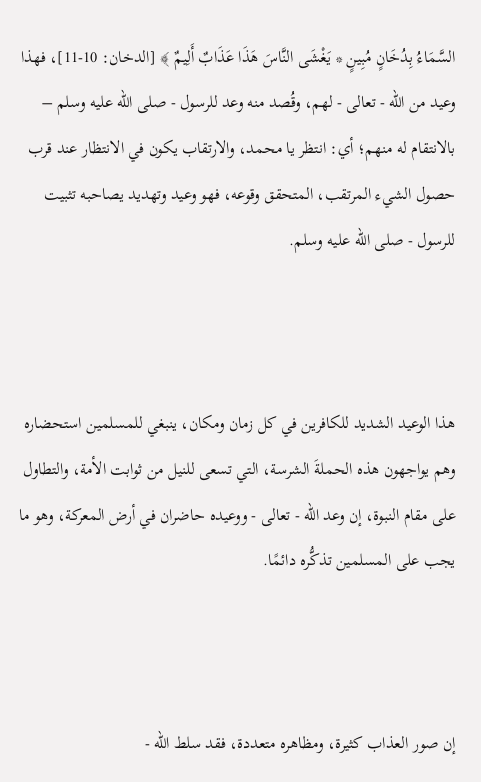السَّمَاءُ بِدُخَانٍ مُبِينٍ * يَغْشَى النَّاسَ هَذَا عَذَابٌ أَلِيمٌ ﴾ [الدخان: 10-11]، فهذا وعيد من الله - تعالى - لهم، وقُصد منه وعد للرسول - صلى الله عليه وسلم – بالانتقام له منهم؛ أي: انتظر يا محمد، والارتقاب يكون في الانتظار عند قرب حصول الشيء المرتقب، المتحقق وقوعه، فهو وعيد وتهديد يصاحبه تثبيت للرسول - صلى الله عليه وسلم.



هذا الوعيد الشديد للكافرين في كل زمان ومكان، ينبغي للمسلمين استحضاره وهم يواجهون هذه الحملةَ الشرسة، التي تسعى للنيل من ثوابت الأمة، والتطاول على مقام النبوة، إن وعد الله - تعالى - ووعيده حاضران في أرض المعركة، وهو ما يجب على المسلمين تذكُّره دائمًا.



إن صور العذاب كثيرة، ومظاهره متعددة، فقد سلط الله -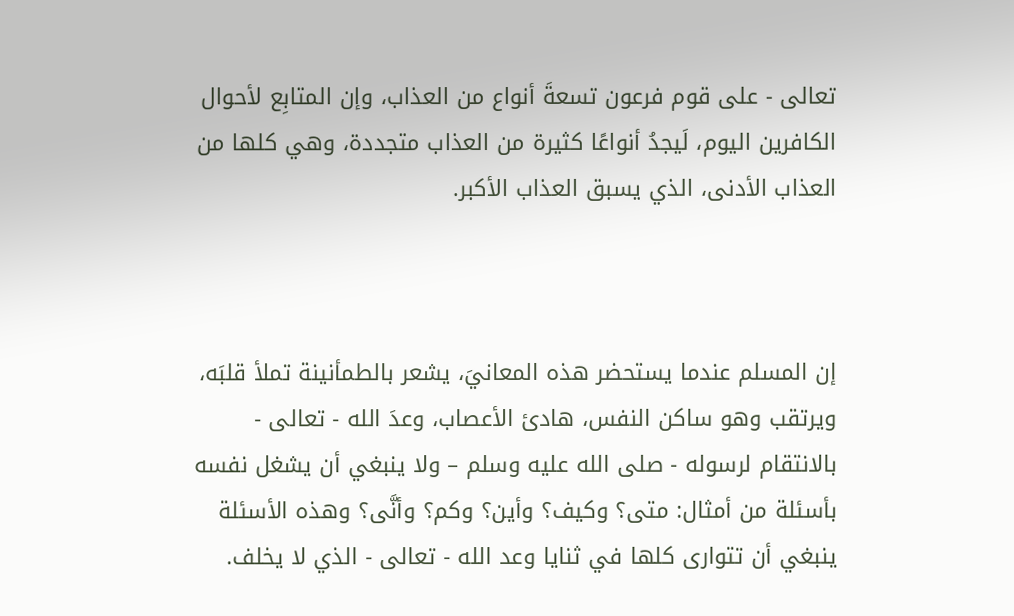تعالى - على قوم فرعون تسعةَ أنواع من العذاب، وإن المتابِع لأحوال الكافرين اليوم، لَيجدُ أنواعًا كثيرة من العذاب متجددة، وهي كلها من العذاب الأدنى، الذي يسبق العذاب الأكبر.



إن المسلم عندما يستحضر هذه المعانيَ، يشعر بالطمأنينة تملأ قلبَه، ويرتقب وهو ساكن النفس، هادئ الأعصاب، وعدَ الله - تعالى - بالانتقام لرسوله - صلى الله عليه وسلم – ولا ينبغي أن يشغل نفسه بأسئلة من أمثال: متى؟ وكيف؟ وأين؟ وكم؟ وأنَّى؟ وهذه الأسئلة ينبغي أن تتوارى كلها في ثنايا وعد الله - تعالى - الذي لا يخلف.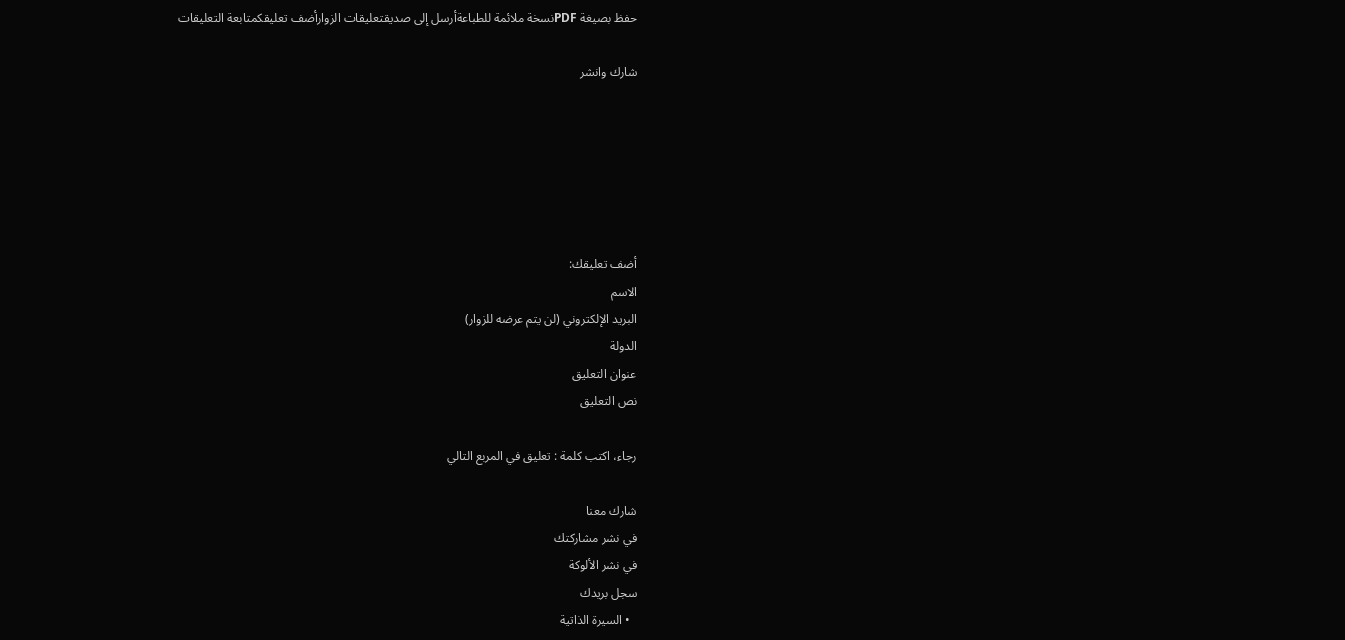حفظ بصيغة PDFنسخة ملائمة للطباعةأرسل إلى صديقتعليقات الزوارأضف تعليقكمتابعة التعليقات

شارك وانشر






أضف تعليقك:
الاسم
البريد الإلكتروني (لن يتم عرضه للزوار)
الدولة
عنوان التعليق
نص التعليق

رجاء، اكتب كلمة : تعليق في المربع التالي

شارك معنا
في نشر مشاركتك
في نشر الألوكة
سجل بريدك
  • السيرة الذاتية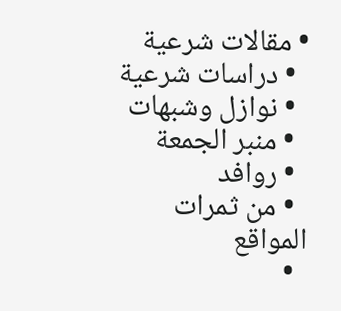• مقالات شرعية
  • دراسات شرعية
  • نوازل وشبهات
  • منبر الجمعة
  • روافد
  • من ثمرات المواقع
  •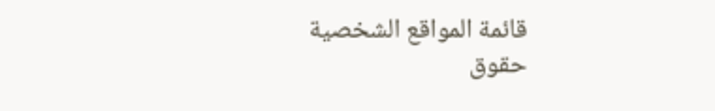قائمة المواقع الشخصية
حقوق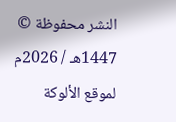النشر محفوظة © 1447هـ / 2026م لموقع الألوكة